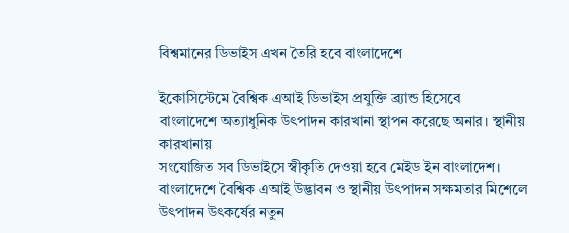বিশ্বমানের ডিভাইস এখন তৈরি হবে বাংলাদেশে

ইকোসিস্টেমে বৈশ্বিক এআই ডিভাইস প্রযুক্তি ব্র্যান্ড হিসেবে
বাংলাদেশে অত্যাধুনিক উৎপাদন কারখানা স্থাপন করেছে অনার। স্থানীয় কারখানায়
সংযোজিত সব ডিভাইসে স্বীকৃতি দেওয়া হবে মেইড ইন বাংলাদেশ।
বাংলাদেশে বৈশ্বিক এআই উদ্ভাবন ও স্থানীয় উৎপাদন সক্ষমতার মিশেলে
উৎপাদন উৎকর্ষের নতুন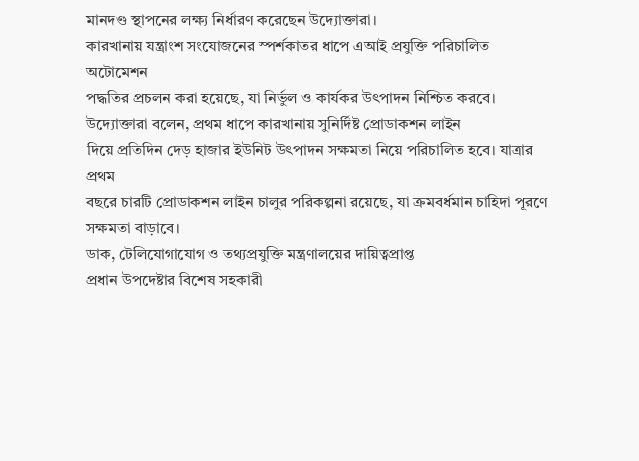মানদণ্ড স্থাপনের লক্ষ্য নির্ধারণ করেছেন উদ্যোক্তারা।
কারখানায় যন্ত্রাংশ সংযোজনের স্পর্শকাতর ধাপে এআই প্রযুক্তি পরিচালিত অটোমেশন
পদ্ধতির প্রচলন করা হয়েছে, যা নির্ভুল ও কার্যকর উৎপাদন নিশ্চিত করবে।
উদ্যোক্তারা বলেন, প্রথম ধাপে কারখানায় সুনির্দিষ্ট প্রোডাকশন লাইন
দিয়ে প্রতিদিন দেড় হাজার ইউনিট উৎপাদন সক্ষমতা নিয়ে পরিচালিত হবে। যাত্রার প্রথম
বছরে চারটি প্রোডাকশন লাইন চালুর পরিকল্পনা রয়েছে, যা ক্রমবর্ধমান চাহিদা পূরণে
সক্ষমতা বাড়াবে।
ডাক, টেলিযোগাযোগ ও তথ্যপ্রযুক্তি মন্ত্রণালয়ের দায়িত্বপ্রাপ্ত
প্রধান উপদেষ্টার বিশেষ সহকারী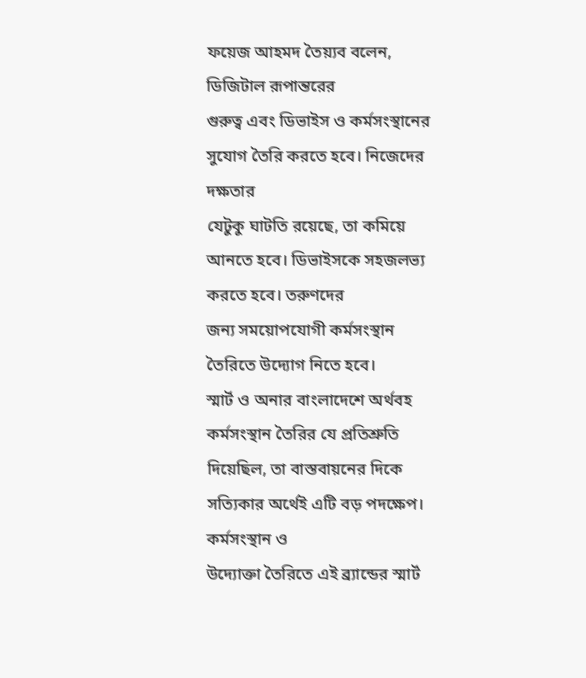ফয়েজ আহমদ তৈয়্যব বলেন, ডিজিটাল রূপান্তরের
গুরুত্ব এবং ডিভাইস ও কর্মসংস্থানের সুযোগ তৈরি করতে হবে। নিজেদের দক্ষতার
যেটুকু ঘাটতি রয়েছে, তা কমিয়ে আনতে হবে। ডিভাইসকে সহজলভ্য করতে হবে। তরুণদের
জন্য সময়োপযোগী কর্মসংস্থান তৈরিতে উদ্যোগ নিতে হবে।
স্মার্ট ও অনার বাংলাদেশে অর্থবহ কর্মসংস্থান তৈরির যে প্রতিশ্রুতি
দিয়েছিল, তা বাস্তবায়নের দিকে সত্যিকার অর্থেই এটি বড় পদক্ষেপ। কর্মসংস্থান ও
উদ্যোক্তা তৈরিতে এই ব্র্যান্ডের স্মার্ট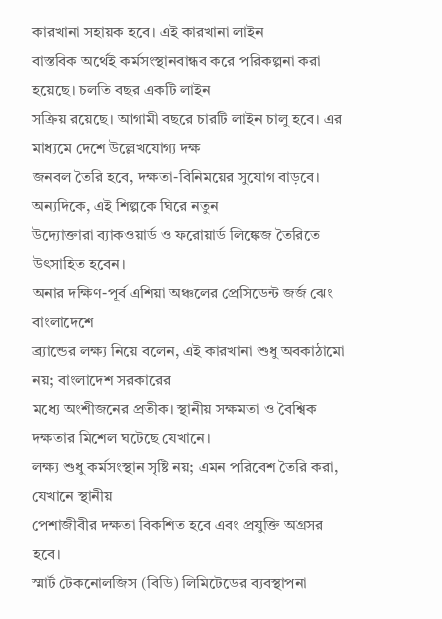কারখানা সহায়ক হবে। এই কারখানা লাইন
বাস্তবিক অর্থেই কর্মসংস্থানবান্ধব করে পরিকল্পনা করা হয়েছে। চলতি বছর একটি লাইন
সক্রিয় রয়েছে। আগামী বছরে চারটি লাইন চালু হবে। এর মাধ্যমে দেশে উল্লেখযোগ্য দক্ষ
জনবল তৈরি হবে, দক্ষতা-বিনিময়ের সুযোগ বাড়বে। অন্যদিকে, এই শিল্পকে ঘিরে নতুন
উদ্যোক্তারা ব্যাকওয়ার্ড ও ফরোয়ার্ড লিঙ্কেজ তৈরিতে উৎসাহিত হবেন।
অনার দক্ষিণ-পূর্ব এশিয়া অঞ্চলের প্রেসিডেন্ট জর্জ ঝেং বাংলাদেশে
ব্র্যান্ডের লক্ষ্য নিয়ে বলেন, এই কারখানা শুধু অবকাঠামো নয়; বাংলাদেশ সরকারের
মধ্যে অংশীজনের প্রতীক। স্থানীয় সক্ষমতা ও বৈশ্বিক দক্ষতার মিশেল ঘটেছে যেখানে।
লক্ষ্য শুধু কর্মসংস্থান সৃষ্টি নয়; এমন পরিবেশ তৈরি করা, যেখানে স্থানীয়
পেশাজীবীর দক্ষতা বিকশিত হবে এবং প্রযুক্তি অগ্রসর হবে।
স্মার্ট টেকনোলজিস (বিডি) লিমিটেডের ব্যবস্থাপনা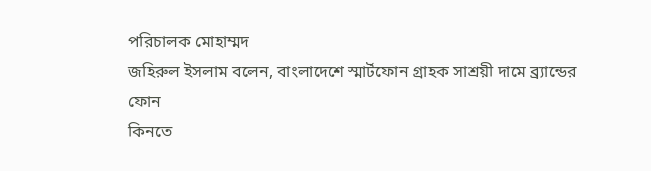পরিচালক মোহাম্মদ
জহিরুল ইসলাম বলেন, বাংলাদেশে স্মার্টফোন গ্রাহক সাশ্রয়ী দামে ব্র্যান্ডের ফোন
কিনতে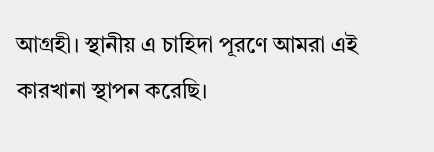আগ্রহী। স্থানীয় এ চাহিদা পূরণে আমরা এই কারখানা স্থাপন করেছি।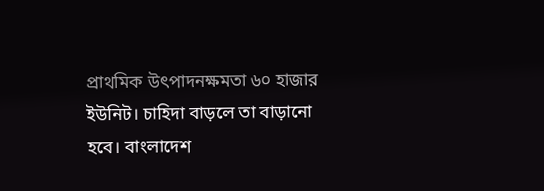প্রাথমিক উৎপাদনক্ষমতা ৬০ হাজার ইউনিট। চাহিদা বাড়লে তা বাড়ানো
হবে। বাংলাদেশ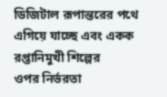ডিজিটাল রূপান্তরের পথে এগিয়ে যাচ্ছে এবং একক রপ্তানিমুখী শিল্পের
ওপর নির্ভরতা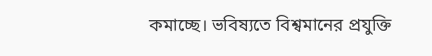কমাচ্ছে। ভবিষ্যতে বিশ্বমানের প্রযুক্তি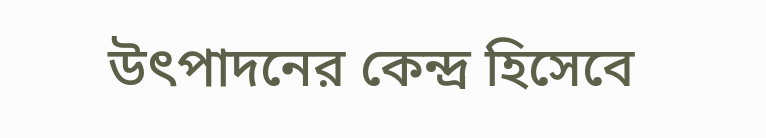উৎপাদনের কেন্দ্র হিসেবে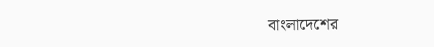বাংলাদেশের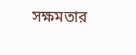সক্ষমতার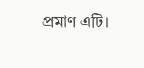প্রমাণ এটি।